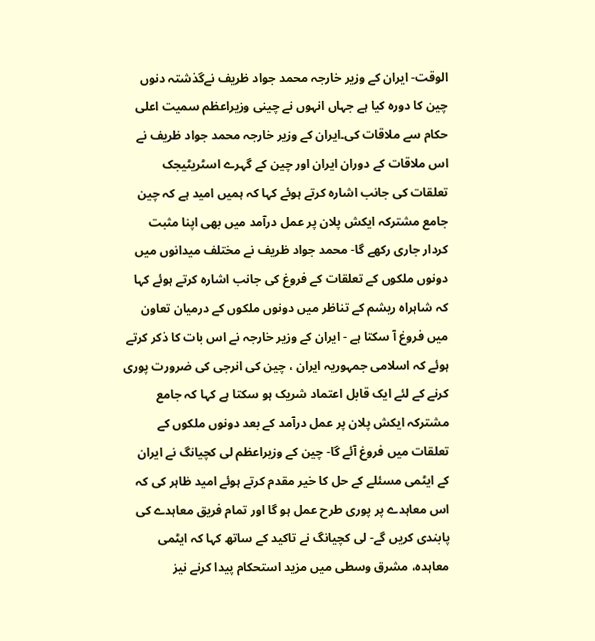الوقت- ایران کے وزیر خارجہ محمد جواد ظریف نےگذشتہ دنوں چین کا دورہ کیا ہے جہاں انہوں نے چینی وزیراعظم سمیت اعلی حکام سے ملاقات کی۔ایران کے وزیر خارجہ محمد جواد ظریف نے اس ملاقات کے دوران ایران اور چین کے گہرے اسٹریٹیجک تعلقات کی جانب اشارہ کرتے ہوئے کہا کہ ہمیں امید ہے کہ چین جامع مشترکہ ایکش پلان پر عمل درآمد میں بھی اپنا مثبت کردار جاری رکھے گا- محمد جواد ظریف نے مختلف میدانوں میں دونوں ملکوں کے تعلقات کے فروغ کی جانب اشارہ کرتے ہوئے کہا کہ شاہراہ ریشم کے تناظر میں دونوں ملکوں کے درمیان تعاون میں فروغ آ سکتا ہے - ایران کے وزیر خارجہ نے اس بات کا ذکر کرتے ہوئے کہ اسلامی جمہوریہ ایران ، چین کی انرجی کی ضرورت پوری کرنے کے لئے ایک قابل اعتماد شریک ہو سکتا ہے کہا کہ جامع مشترکہ ایکش پلان پر عمل درآمد کے بعد دونوں ملکوں کے تعلقات میں فروغ آئے گا- چین کے وزیراعظم لی کچیانگ نے ایران کے ایٹمی مسئلے کے حل کا خیر مقدم کرتے ہوئے امید ظاہر کی کہ اس معاہدے پر پوری طرح عمل ہو گا اور تمام فریق معاہدے کی پابندی کریں گے- لی کچیانگ نے تاکید کے ساتھ کہا کہ ایٹمی معاہدہ، مشرق وسطی میں مزید استحکام پیدا کرنے نیز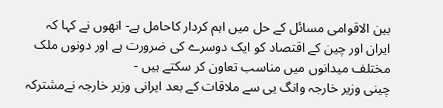بین الاقوامی مسائل کے حل میں اہم کردار کاحامل ہے- انھوں نے کہا کہ ایران اور چین کے اقتصاد کو ایک دوسرے کی ضرورت ہے اور دونوں ملک مختلف میدانوں میں مناسب تعاون کر سکتے ہیں -
چینی وزیر خارجہ وانگ یی سے ملاقات کے بعد ایرانی وزیر خارجہ نےمشترکہ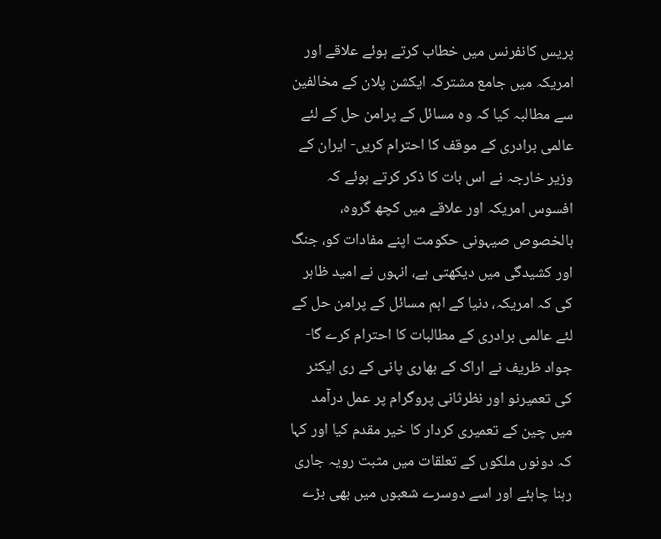پریس کانفرنس میں خطاب کرتے ہوئے علاقے اور امریکہ میں جامع مشترکہ ایکشن پلان کے مخالفین سے مطالبہ کیا کہ وہ مسائل کے پرامن حل کے لئے عالمی برادری کے موقف کا احترام کریں- ایران کے وزیر خارجہ نے اس بات کا ذکر کرتے ہوئے کہ افسوس امریکہ اور علاقے میں کچھ گروہ، بالخصوص صیہونی حکومت اپنے مفادات کو، جنگ اور کشیدگی میں دیکھتی ہے، انہوں نے امید ظاہر کی کہ امریکہ، دنیا کے اہم مسائل کے پرامن حل کے لئے عالمی برادری کے مطالبات کا احترام کرے گا- جواد ظریف نے اراک کے بھاری پانی کے ری ایکٹر کی تعمیرنو اور نظرثانی پروگرام پر عمل درآمد میں چین کے تعمیری کردار کا خیر مقدم کیا اور کہا کہ دونوں ملکوں کے تعلقات میں مثبت رویہ جاری رہنا چاہئے اور اسے دوسرے شعبوں میں بھی بڑے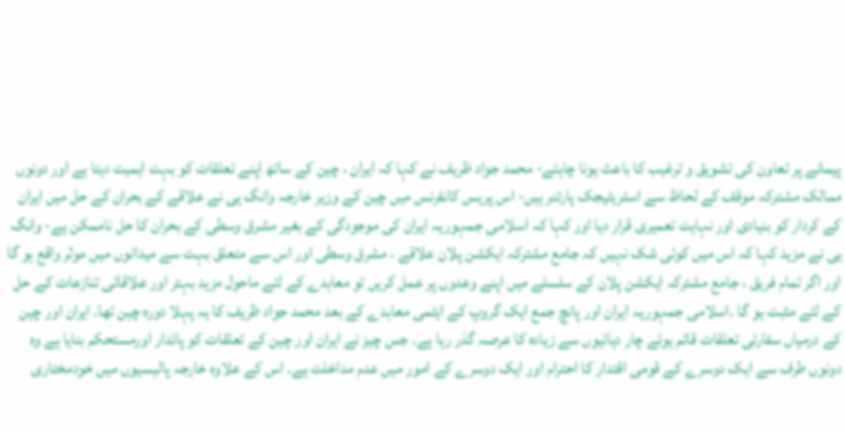پیمانے پر تعاون کی تشویق و ترغیب کا باعث ہونا چاہئے- محمد جواد ظریف نے کہا کہ ایران ، چین کے ساتھ اپنے تعلقات کو بہت اہمیت دیتا ہے اور دونوں ممالک مشترکہ موقف کے لحاظ سے اسٹریٹیجک پارٹنر ہیں- اس پریس کانفرنس میں چین کے وزیر خارجہ وانگ یی نے علاقے کے بحران کے حل میں ایران کے کردار کو بنیادی اور نہایت تعمیری قرار دیا اور کہا کہ اسلامی جمہوریہ ایران کی موجودگی کے بغیر مشرق وسطی کے بحران کا حل ناممکن ہے- وانگ یی نے مزید کہا کہ اس میں کوئی شک نہیں کہ جامع مشترکہ ایکشن پلان علاقے ، مشرق وسطی اور اس سے متعلق بہت سے میدانوں میں موثر واقع ہو گا اور اگر تمام فریق ، جامع مشترکہ ایکشن پلان کے سلسلے میں اپنے وعدوں پر عمل کریں تو معاہدے کے لئے ماحول مزید بہتر اور علاقائی تنازعات کے حل کے لئے مثبت ہو گا ۔اسلامی جمہوریہ ایران اور پانچ جمع ایک گروپ کے ایٹمی معاہدے کے بعد محمد جواد ظریف کا یہ پہلا دورہ چین تھا۔ ایران اور چین کے درمیاں سفارتی تعلقات قائم ہوئے چار دہائيوں سے زیادہ کا عرصہ گذر رہا ہے۔ جس چیز نے ایران اور چین کے تعلقات کو پائدار اورمستحکم بنایا ہے وہ دونوں طرف سے ایک دوسرے کے قومی اقتدار کا احترام اور ایک دوسرے کے امور میں عدم مداخلت ہے۔ اس کے علاوہ خارجہ پالیسیوں میں خودمختاری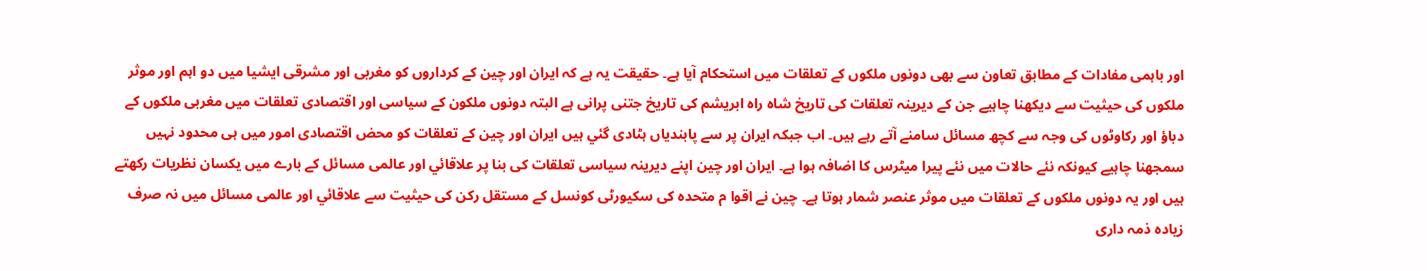اور باہمی مفادات کے مطابق تعاون سے بھی دونوں ملکوں کے تعلقات میں استحکام آیا ہے۔ حقیقت یہ ہے کہ ایران اور چین کے کرداروں کو مغربی اور مشرقی ایشیا میں دو اہم اور موثر ملکوں کی حیثیت سے دیکھنا چاہیے جن کے دیرینہ تعلقات کی تاریخ شاہ راہ ابریشم کی تاریخ جتنی پرانی ہے البتہ دونوں ملکون کے سیاسی اور اقتصادی تعلقات میں مغربی ملکوں کے دباؤ اور رکاوٹوں کی وجہ سے کچھ مسائل سامنے آتے رہے ہیں۔ اب جبکہ ایران پر سے پابندیاں ہٹادی گئي ہیں ایران اور چین کے تعلقات کو محض اقتصادی امور میں ہی محدود نہیں سمجھنا چاہیے کیونکہ نئے حالات میں نئے پیرا میٹرس کا اضافہ ہوا ہے۔ ایران اور چین اپنے دیرینہ سیاسی تعلقات کی بنا پر علاقائي اور عالمی مسائل کے بارے میں یکسان نظریات رکھتے ہیں اور یہ دونوں ملکوں کے تعلقات میں موثر عنصر شمار ہوتا ہے۔ چین نے اقوا م متحدہ کی سکیورٹی کونسل کے مستقل رکن کی حیثیت سے علاقائي اور عالمی مسائل میں نہ صرف زیادہ ذمہ داری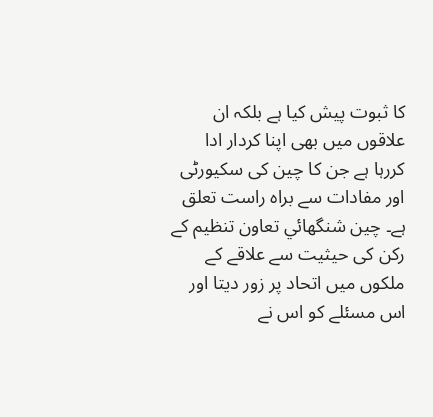کا ثبوت پیش کیا ہے بلکہ ان علاقوں میں بھی اپنا کردار ادا کررہا ہے جن کا چین کی سکیورٹی اور مفادات سے براہ راست تعلق ہے۔ چین شنگھائي تعاون تنظیم کے رکن کی حیثیت سے علاقے کے ملکوں میں اتحاد پر زور دیتا اور اس مسئلے کو اس نے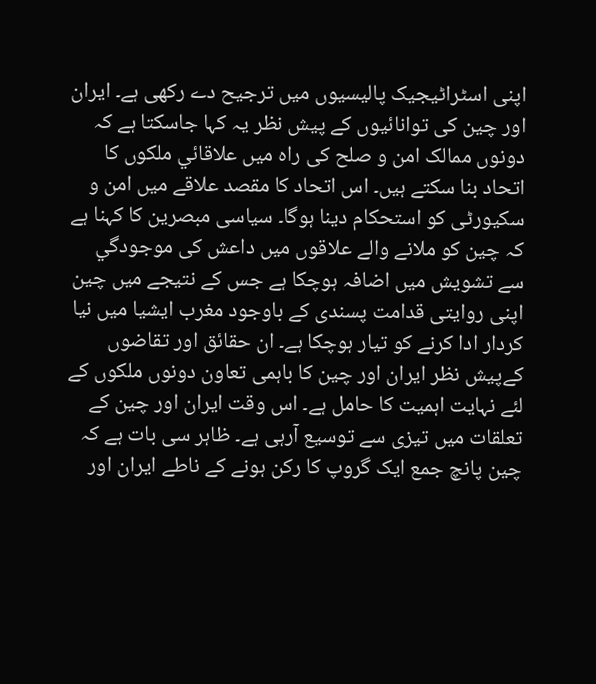اپنی اسٹراٹیجیک پالیسیوں میں ترجیح دے رکھی ہے۔ ایران اور چین کی توانائیوں کے پیش نظر یہ کہا جاسکتا ہے کہ دونوں ممالک امن و صلح کی راہ میں علاقائي ملکوں کا اتحاد بنا سکتے ہیں۔ اس اتحاد کا مقصد علاقے میں امن و سکیورٹی کو استحکام دینا ہوگا۔ سیاسی مبصرین کا کہنا ہے کہ چین کو ملانے والے علاقوں میں داعش کی موجودگي سے تشویش میں اضافہ ہوچکا ہے جس کے نتیجے میں چین اپنی روایتی قدامت پسندی کے باوجود مغرب ایشیا میں نیا کردار ادا کرنے کو تیار ہوچکا ہے۔ ان حقائق اور تقاضوں کےپیش نظر ایران اور چین کا باہمی تعاون دونوں ملکوں کے لئے نہایت اہمیت کا حامل ہے۔ اس وقت ایران اور چین کے تعلقات میں تیزی سے توسیع آرہی ہے۔ ظاہر سی بات ہے کہ چین پانچ جمع ایک گروپ کا رکن ہونے کے ناطے ایران اور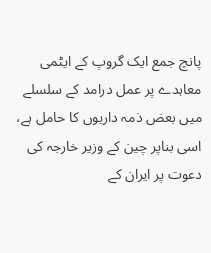پانچ جمع ایک گروپ کے ایٹمی معاہدے پر عمل درامد کے سلسلے میں بعض ذمہ داریوں کا حامل ہے، اسی بناپر چین کے وزیر خارجہ کی دعوت پر ایران کے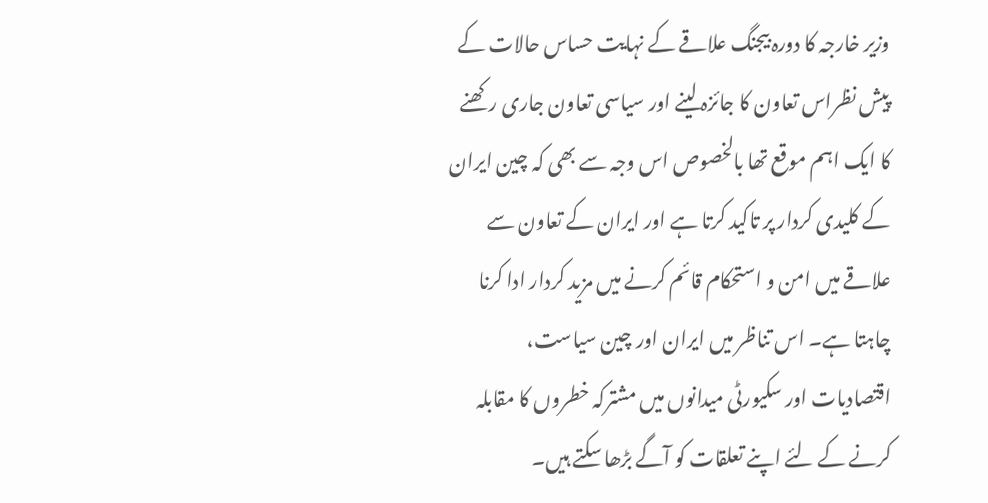وزیر خارجہ کا دورہ بیجنگ علاقے کے نہایت حساس حالات کے پیش نظراس تعاون کا جائزہ لینے اور سیاسی تعاون جاری رکھنے کا ایک اہم موقع تھا بالخصوص اس وجہ سے بھی کہ چین ایران کے کلیدی کردار پر تاکید کرتا ہے اور ایران کے تعاون سے علاقے میں امن و استحکام قائم کرنے میں مزید کردار ادا کرنا چاہتا ہے۔ اس تناظر میں ایران اور چین سیاست، اقتصادیات اور سکیورٹی میدانوں میں مشترکہ خطروں کا مقابلہ کرنے کے لئے اپنے تعلقات کو آگے بڑھا سکتے ہیں۔